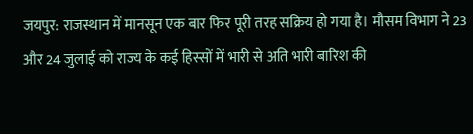जयपुर: राजस्थान में मानसून एक बार फिर पूरी तरह सक्रिय हो गया है। मौसम विभाग ने 23 और 24 जुलाई को राज्य के कई हिस्सों में भारी से अति भारी बारिश की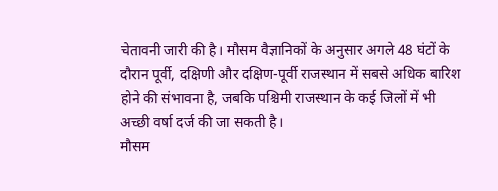चेतावनी जारी की है। मौसम वैज्ञानिकों के अनुसार अगले 48 घंटों के दौरान पूर्वी, दक्षिणी और दक्षिण-पूर्वी राजस्थान में सबसे अधिक बारिश होने की संभावना है, जबकि पश्चिमी राजस्थान के कई जिलों में भी अच्छी वर्षा दर्ज की जा सकती है।
मौसम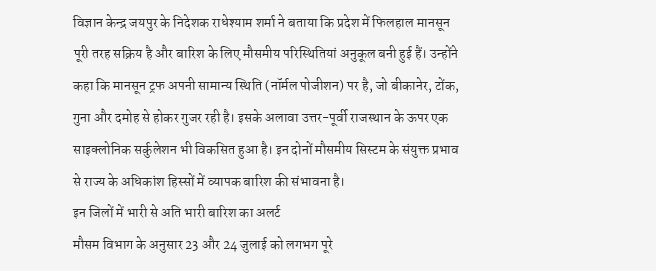विज्ञान केन्द्र जयपुर के निदेशक राधेश्याम शर्मा ने बताया कि प्रदेश में फिलहाल मानसून पूरी तरह सक्रिय है और बारिश के लिए मौसमीय परिस्थितियां अनुकूल बनी हुई हैं। उन्होंने कहा कि मानसून ट्रफ अपनी सामान्य स्थिति (नॉर्मल पोजीशन) पर है, जो बीकानेर, टोंक, गुना और दमोह से होकर गुजर रही है। इसके अलावा उत्तर-पूर्वी राजस्थान के ऊपर एक साइक्लोनिक सर्कुलेशन भी विकसित हुआ है। इन दोनों मौसमीय सिस्टम के संयुक्त प्रभाव से राज्य के अधिकांश हिस्सों में व्यापक बारिश की संभावना है।
इन जिलों में भारी से अति भारी बारिश का अलर्ट
मौसम विभाग के अनुसार 23 और 24 जुलाई को लगभग पूरे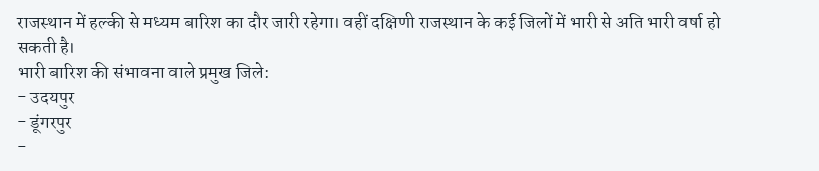राजस्थान में हल्की से मध्यम बारिश का दौर जारी रहेगा। वहीं दक्षिणी राजस्थान के कई जिलों में भारी से अति भारी वर्षा हो सकती है।
भारी बारिश की संभावना वाले प्रमुख जिले:
- उदयपुर
- डूंगरपुर
-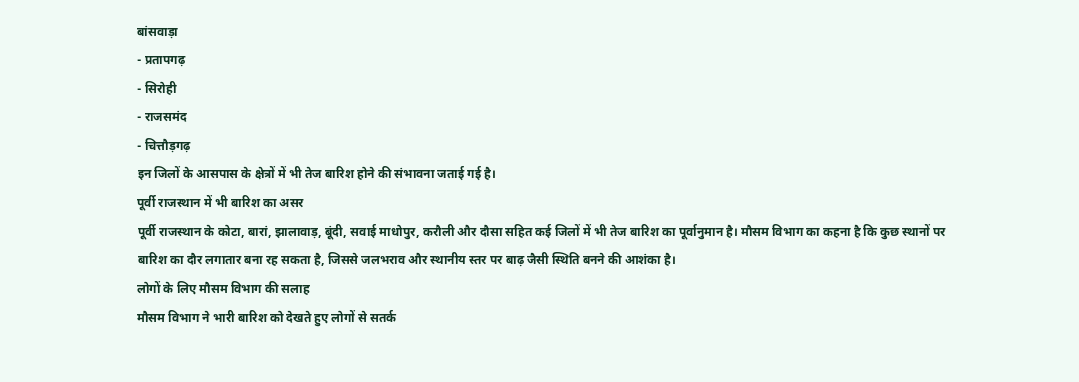बांसवाड़ा
- प्रतापगढ़
- सिरोही
- राजसमंद
- चित्तौड़गढ़
इन जिलों के आसपास के क्षेत्रों में भी तेज बारिश होने की संभावना जताई गई है।
पूर्वी राजस्थान में भी बारिश का असर
पूर्वी राजस्थान के कोटा, बारां, झालावाड़, बूंदी, सवाई माधोपुर, करौली और दौसा सहित कई जिलों में भी तेज बारिश का पूर्वानुमान है। मौसम विभाग का कहना है कि कुछ स्थानों पर बारिश का दौर लगातार बना रह सकता है, जिससे जलभराव और स्थानीय स्तर पर बाढ़ जैसी स्थिति बनने की आशंका है।
लोगों के लिए मौसम विभाग की सलाह
मौसम विभाग ने भारी बारिश को देखते हुए लोगों से सतर्क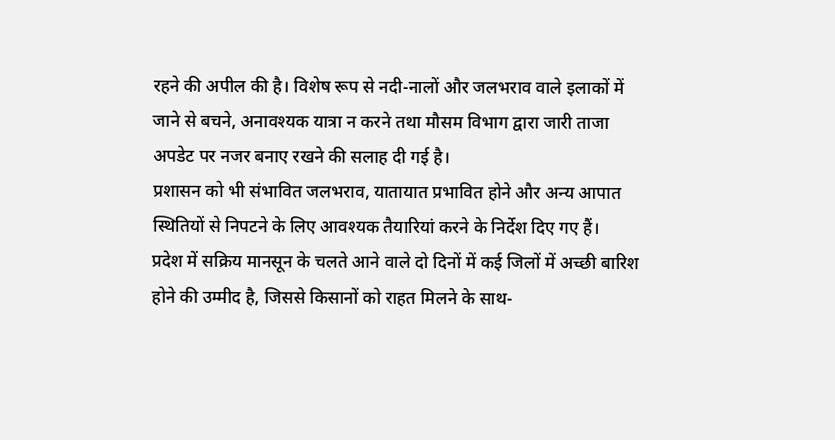रहने की अपील की है। विशेष रूप से नदी-नालों और जलभराव वाले इलाकों में जाने से बचने, अनावश्यक यात्रा न करने तथा मौसम विभाग द्वारा जारी ताजा अपडेट पर नजर बनाए रखने की सलाह दी गई है।
प्रशासन को भी संभावित जलभराव, यातायात प्रभावित होने और अन्य आपात स्थितियों से निपटने के लिए आवश्यक तैयारियां करने के निर्देश दिए गए हैं।
प्रदेश में सक्रिय मानसून के चलते आने वाले दो दिनों में कई जिलों में अच्छी बारिश होने की उम्मीद है, जिससे किसानों को राहत मिलने के साथ-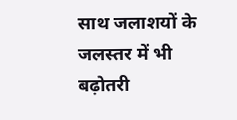साथ जलाशयों के जलस्तर में भी बढ़ोतरी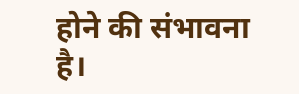होने की संभावना है।